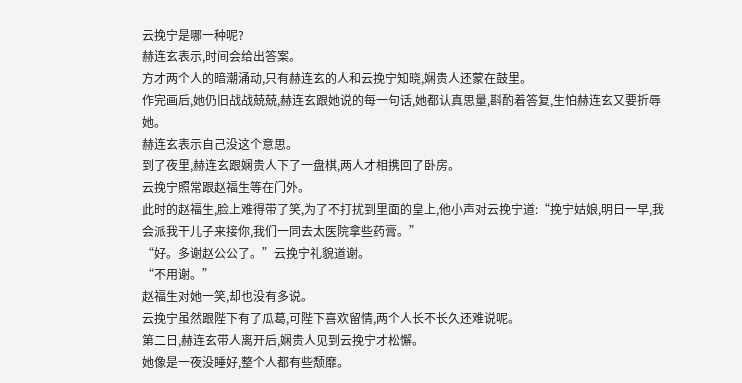云挽宁是哪一种呢?
赫连玄表示,时间会给出答案。
方才两个人的暗潮涌动,只有赫连玄的人和云挽宁知晓,娴贵人还蒙在鼓里。
作完画后,她仍旧战战兢兢,赫连玄跟她说的每一句话,她都认真思量,斟酌着答复,生怕赫连玄又要折辱她。
赫连玄表示自己没这个意思。
到了夜里,赫连玄跟娴贵人下了一盘棋,两人才相携回了卧房。
云挽宁照常跟赵福生等在门外。
此时的赵福生,脸上难得带了笑,为了不打扰到里面的皇上,他小声对云挽宁道:“挽宁姑娘,明日一早,我会派我干儿子来接你,我们一同去太医院拿些药膏。”
“好。多谢赵公公了。”云挽宁礼貌道谢。
“不用谢。”
赵福生对她一笑,却也没有多说。
云挽宁虽然跟陛下有了瓜葛,可陛下喜欢留情,两个人长不长久还难说呢。
第二日,赫连玄带人离开后,娴贵人见到云挽宁才松懈。
她像是一夜没睡好,整个人都有些颓靡。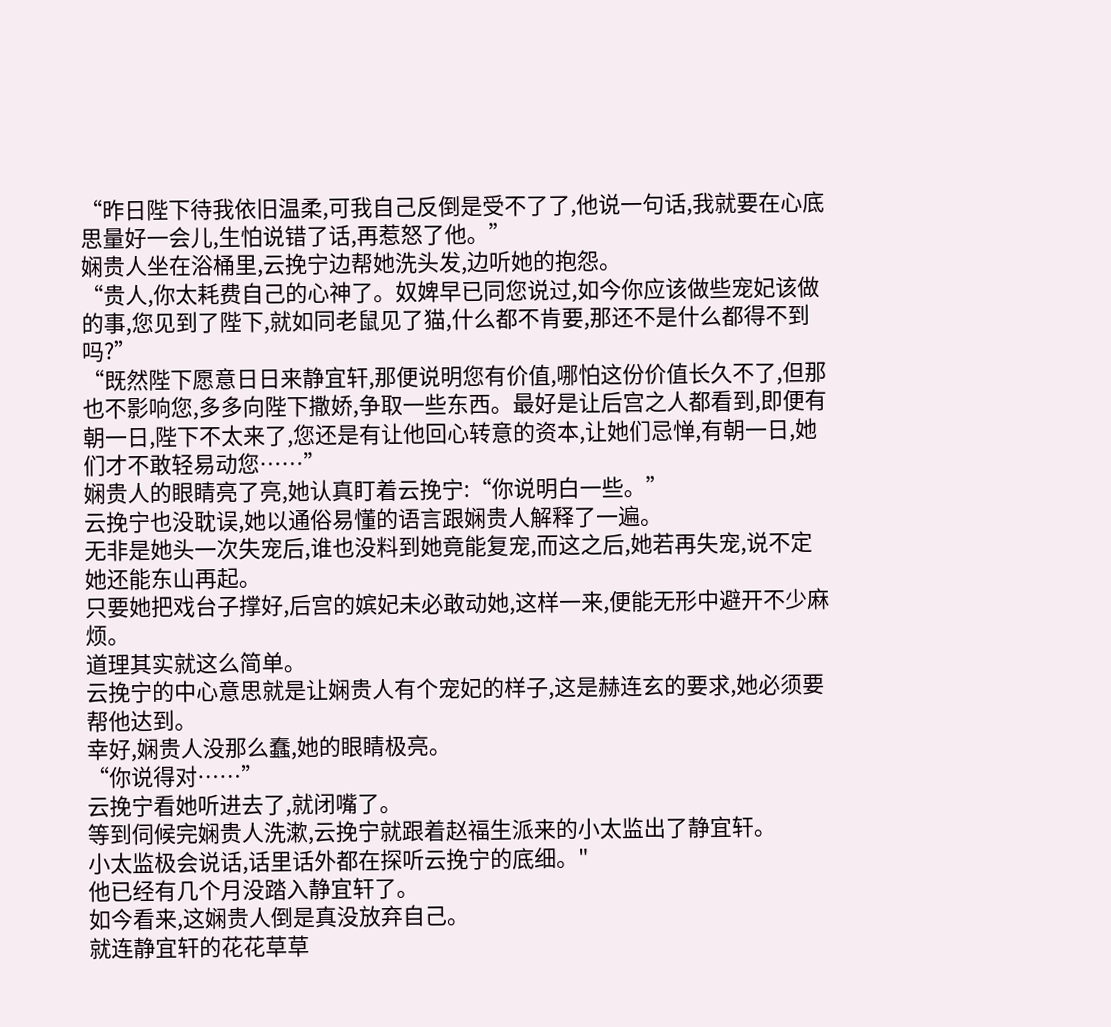“昨日陛下待我依旧温柔,可我自己反倒是受不了了,他说一句话,我就要在心底思量好一会儿,生怕说错了话,再惹怒了他。”
娴贵人坐在浴桶里,云挽宁边帮她洗头发,边听她的抱怨。
“贵人,你太耗费自己的心神了。奴婢早已同您说过,如今你应该做些宠妃该做的事,您见到了陛下,就如同老鼠见了猫,什么都不肯要,那还不是什么都得不到吗?”
“既然陛下愿意日日来静宜轩,那便说明您有价值,哪怕这份价值长久不了,但那也不影响您,多多向陛下撒娇,争取一些东西。最好是让后宫之人都看到,即便有朝一日,陛下不太来了,您还是有让他回心转意的资本,让她们忌惮,有朝一日,她们才不敢轻易动您……”
娴贵人的眼睛亮了亮,她认真盯着云挽宁:“你说明白一些。”
云挽宁也没耽误,她以通俗易懂的语言跟娴贵人解释了一遍。
无非是她头一次失宠后,谁也没料到她竟能复宠,而这之后,她若再失宠,说不定她还能东山再起。
只要她把戏台子撑好,后宫的嫔妃未必敢动她,这样一来,便能无形中避开不少麻烦。
道理其实就这么简单。
云挽宁的中心意思就是让娴贵人有个宠妃的样子,这是赫连玄的要求,她必须要帮他达到。
幸好,娴贵人没那么蠢,她的眼睛极亮。
“你说得对……”
云挽宁看她听进去了,就闭嘴了。
等到伺候完娴贵人洗漱,云挽宁就跟着赵福生派来的小太监出了静宜轩。
小太监极会说话,话里话外都在探听云挽宁的底细。"
他已经有几个月没踏入静宜轩了。
如今看来,这娴贵人倒是真没放弃自己。
就连静宜轩的花花草草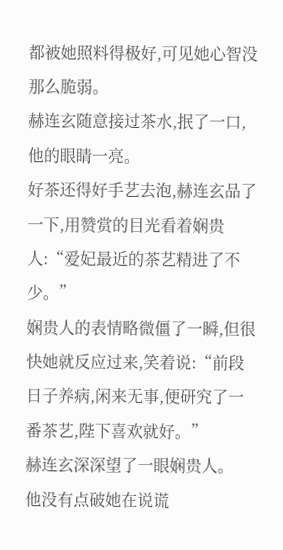都被她照料得极好,可见她心智没那么脆弱。
赫连玄随意接过茶水,抿了一口,他的眼睛一亮。
好茶还得好手艺去泡,赫连玄品了一下,用赞赏的目光看着娴贵人:“爱妃最近的茶艺精进了不少。”
娴贵人的表情略微僵了一瞬,但很快她就反应过来,笑着说:“前段日子养病,闲来无事,便研究了一番茶艺,陛下喜欢就好。”
赫连玄深深望了一眼娴贵人。
他没有点破她在说谎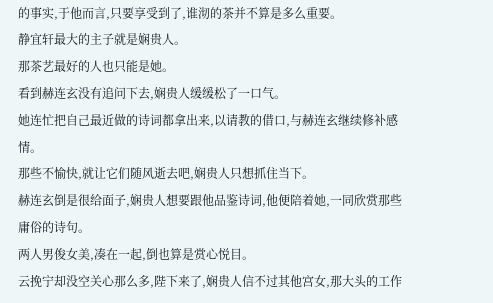的事实,于他而言,只要享受到了,谁沏的茶并不算是多么重要。
静宜轩最大的主子就是娴贵人。
那茶艺最好的人也只能是她。
看到赫连玄没有追问下去,娴贵人缓缓松了一口气。
她连忙把自己最近做的诗词都拿出来,以请教的借口,与赫连玄继续修补感情。
那些不愉快,就让它们随风逝去吧,娴贵人只想抓住当下。
赫连玄倒是很给面子,娴贵人想要跟他品鉴诗词,他便陪着她,一同欣赏那些庸俗的诗句。
两人男俊女美,凑在一起,倒也算是赏心悦目。
云挽宁却没空关心那么多,陛下来了,娴贵人信不过其他宫女,那大头的工作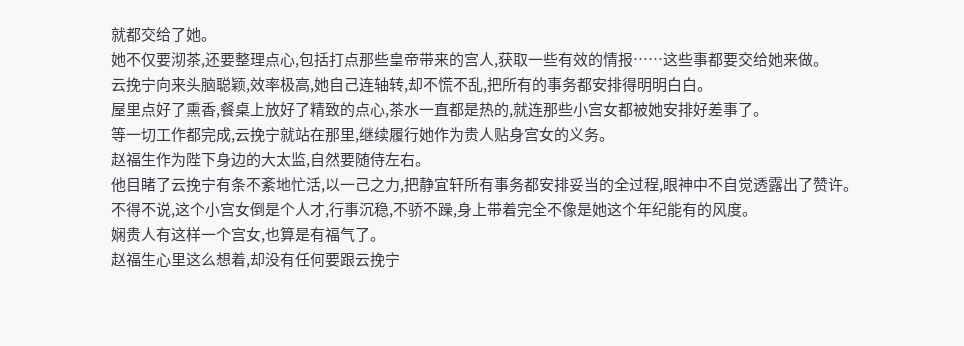就都交给了她。
她不仅要沏茶,还要整理点心,包括打点那些皇帝带来的宫人,获取一些有效的情报……这些事都要交给她来做。
云挽宁向来头脑聪颖,效率极高,她自己连轴转,却不慌不乱,把所有的事务都安排得明明白白。
屋里点好了熏香,餐桌上放好了精致的点心,茶水一直都是热的,就连那些小宫女都被她安排好差事了。
等一切工作都完成,云挽宁就站在那里,继续履行她作为贵人贴身宫女的义务。
赵福生作为陛下身边的大太监,自然要随侍左右。
他目睹了云挽宁有条不紊地忙活,以一己之力,把静宜轩所有事务都安排妥当的全过程,眼神中不自觉透露出了赞许。
不得不说,这个小宫女倒是个人才,行事沉稳,不骄不躁,身上带着完全不像是她这个年纪能有的风度。
娴贵人有这样一个宫女,也算是有福气了。
赵福生心里这么想着,却没有任何要跟云挽宁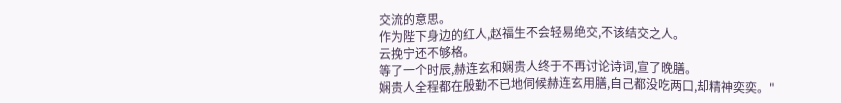交流的意思。
作为陛下身边的红人,赵福生不会轻易绝交,不该结交之人。
云挽宁还不够格。
等了一个时辰,赫连玄和娴贵人终于不再讨论诗词,宣了晚膳。
娴贵人全程都在殷勤不已地伺候赫连玄用膳,自己都没吃两口,却精神奕奕。"